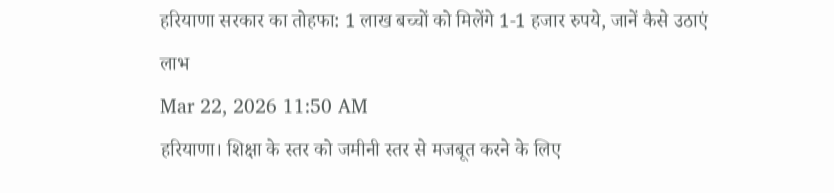हरियाणा सरकार का तोहफा: 1 लाख बच्चों को मिलेंगे 1-1 हजार रुपये, जानें कैसे उठाएं लाभ
Mar 22, 2026 11:50 AM
हरियाणा। शिक्षा के स्तर को जमीनी स्तर से मजबूत करने के लिए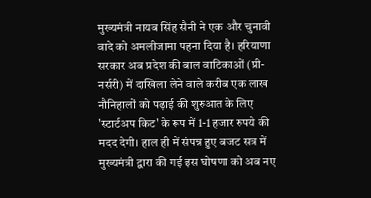मुख्यमंत्री नायब सिंह सैनी ने एक और चुनावी वादे को अमलीजामा पहना दिया है। हरियाणा सरकार अब प्रदेश की बाल वाटिकाओं (प्री-नर्सरी) में दाखिला लेने वाले करीब एक लाख नौनिहालों को पढ़ाई की शुरुआत के लिए 'स्टार्टअप किट' के रूप में 1-1 हजार रुपये की मदद देगी। हाल ही में संपन्न हुए बजट सत्र में मुख्यमंत्री द्वारा की गई इस घोषणा को अब नए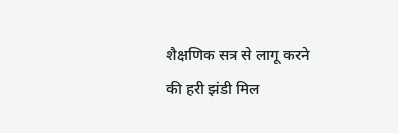शैक्षणिक सत्र से लागू करने की हरी झंडी मिल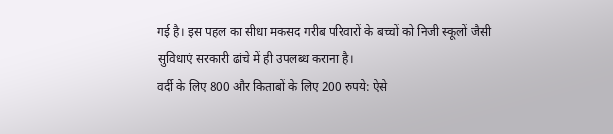गई है। इस पहल का सीधा मकसद गरीब परिवारों के बच्चों को निजी स्कूलों जैसी सुविधाएं सरकारी ढांचे में ही उपलब्ध कराना है।
वर्दी के लिए 800 और किताबों के लिए 200 रुपये: ऐसे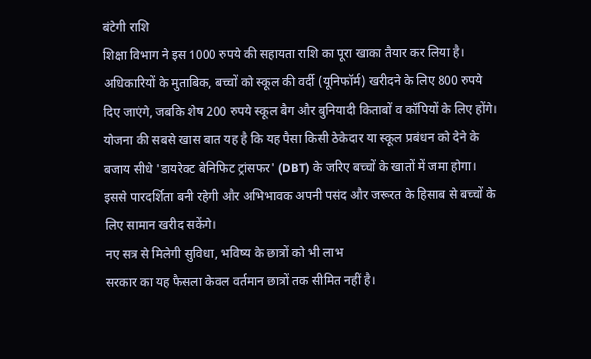बंटेगी राशि
शिक्षा विभाग ने इस 1000 रुपये की सहायता राशि का पूरा खाका तैयार कर लिया है। अधिकारियों के मुताबिक, बच्चों को स्कूल की वर्दी (यूनिफॉर्म) खरीदने के लिए 800 रुपये दिए जाएंगे, जबकि शेष 200 रुपये स्कूल बैग और बुनियादी किताबों व कॉपियों के लिए होंगे। योजना की सबसे खास बात यह है कि यह पैसा किसी ठेकेदार या स्कूल प्रबंधन को देने के बजाय सीधे 'डायरेक्ट बेनिफिट ट्रांसफर' (DBT) के जरिए बच्चों के खातों में जमा होगा। इससे पारदर्शिता बनी रहेगी और अभिभावक अपनी पसंद और जरूरत के हिसाब से बच्चों के लिए सामान खरीद सकेंगे।
नए सत्र से मिलेगी सुविधा, भविष्य के छात्रों को भी लाभ
सरकार का यह फैसला केवल वर्तमान छात्रों तक सीमित नहीं है।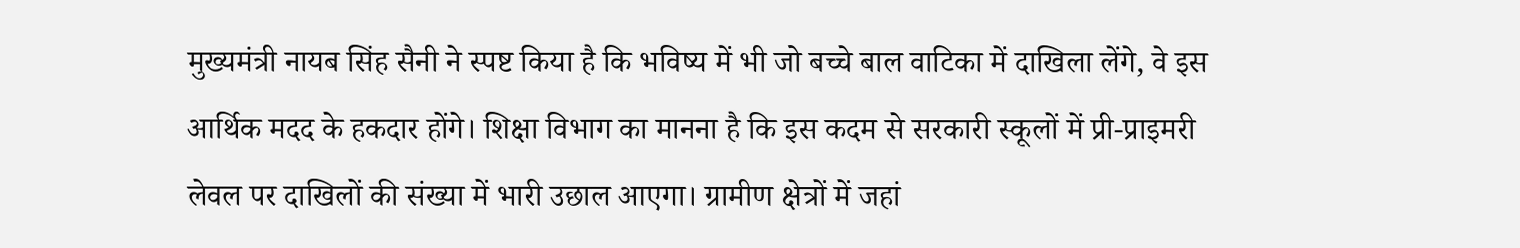मुख्यमंत्री नायब सिंह सैनी ने स्पष्ट किया है कि भविष्य में भी जो बच्चे बाल वाटिका में दाखिला लेंगे, वे इस आर्थिक मदद के हकदार होंगे। शिक्षा विभाग का मानना है कि इस कदम से सरकारी स्कूलों में प्री-प्राइमरी लेवल पर दाखिलों की संख्या में भारी उछाल आएगा। ग्रामीण क्षेत्रों में जहां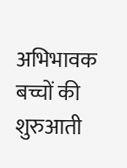अभिभावक बच्चों की शुरुआती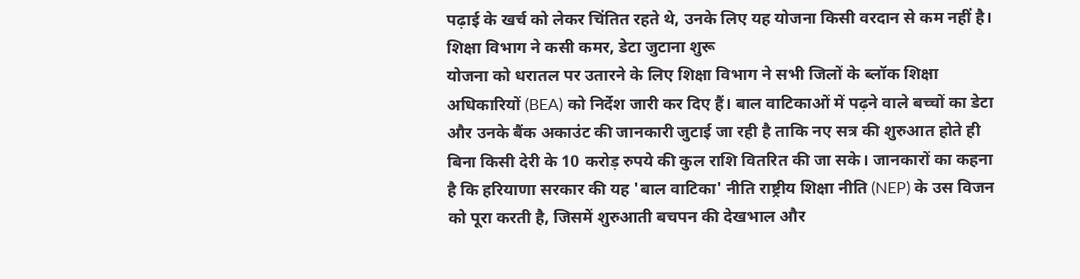पढ़ाई के खर्च को लेकर चिंतित रहते थे, उनके लिए यह योजना किसी वरदान से कम नहीं है।
शिक्षा विभाग ने कसी कमर, डेटा जुटाना शुरू
योजना को धरातल पर उतारने के लिए शिक्षा विभाग ने सभी जिलों के ब्लॉक शिक्षा अधिकारियों (BEA) को निर्देश जारी कर दिए हैं। बाल वाटिकाओं में पढ़ने वाले बच्चों का डेटा और उनके बैंक अकाउंट की जानकारी जुटाई जा रही है ताकि नए सत्र की शुरुआत होते ही बिना किसी देरी के 10 करोड़ रुपये की कुल राशि वितरित की जा सके। जानकारों का कहना है कि हरियाणा सरकार की यह 'बाल वाटिका' नीति राष्ट्रीय शिक्षा नीति (NEP) के उस विजन को पूरा करती है, जिसमें शुरुआती बचपन की देखभाल और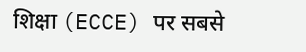शिक्षा (ECCE) पर सबसे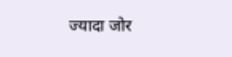ज्यादा जोर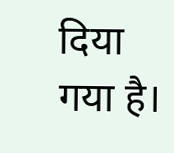दिया गया है।